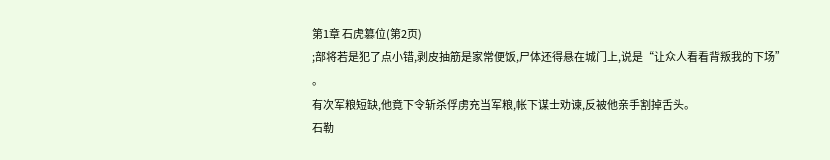第1章 石虎篡位(第2页)
;部将若是犯了点小错,剥皮抽筋是家常便饭,尸体还得悬在城门上,说是“让众人看看背叛我的下场”
。
有次军粮短缺,他竟下令斩杀俘虏充当军粮,帐下谋士劝谏,反被他亲手割掉舌头。
石勒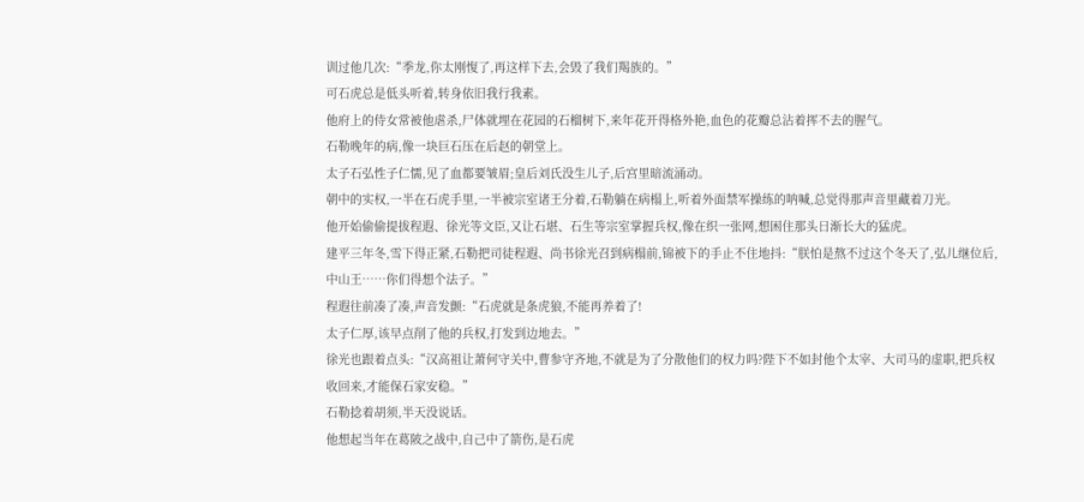训过他几次:“季龙,你太刚愎了,再这样下去,会毁了我们羯族的。”
可石虎总是低头听着,转身依旧我行我素。
他府上的侍女常被他虐杀,尸体就埋在花园的石榴树下,来年花开得格外艳,血色的花瓣总沾着挥不去的腥气。
石勒晚年的病,像一块巨石压在后赵的朝堂上。
太子石弘性子仁懦,见了血都要皱眉;皇后刘氏没生儿子,后宫里暗流涌动。
朝中的实权,一半在石虎手里,一半被宗室诸王分着,石勒躺在病榻上,听着外面禁军操练的呐喊,总觉得那声音里藏着刀光。
他开始偷偷提拔程遐、徐光等文臣,又让石堪、石生等宗室掌握兵权,像在织一张网,想困住那头日渐长大的猛虎。
建平三年冬,雪下得正紧,石勒把司徒程遐、尚书徐光召到病榻前,锦被下的手止不住地抖:“朕怕是熬不过这个冬天了,弘儿继位后,中山王……你们得想个法子。”
程遐往前凑了凑,声音发颤:“石虎就是条虎狼,不能再养着了!
太子仁厚,该早点削了他的兵权,打发到边地去。”
徐光也跟着点头:“汉高祖让萧何守关中,曹参守齐地,不就是为了分散他们的权力吗?陛下不如封他个太宰、大司马的虚职,把兵权收回来,才能保石家安稳。”
石勒捻着胡须,半天没说话。
他想起当年在葛陂之战中,自己中了箭伤,是石虎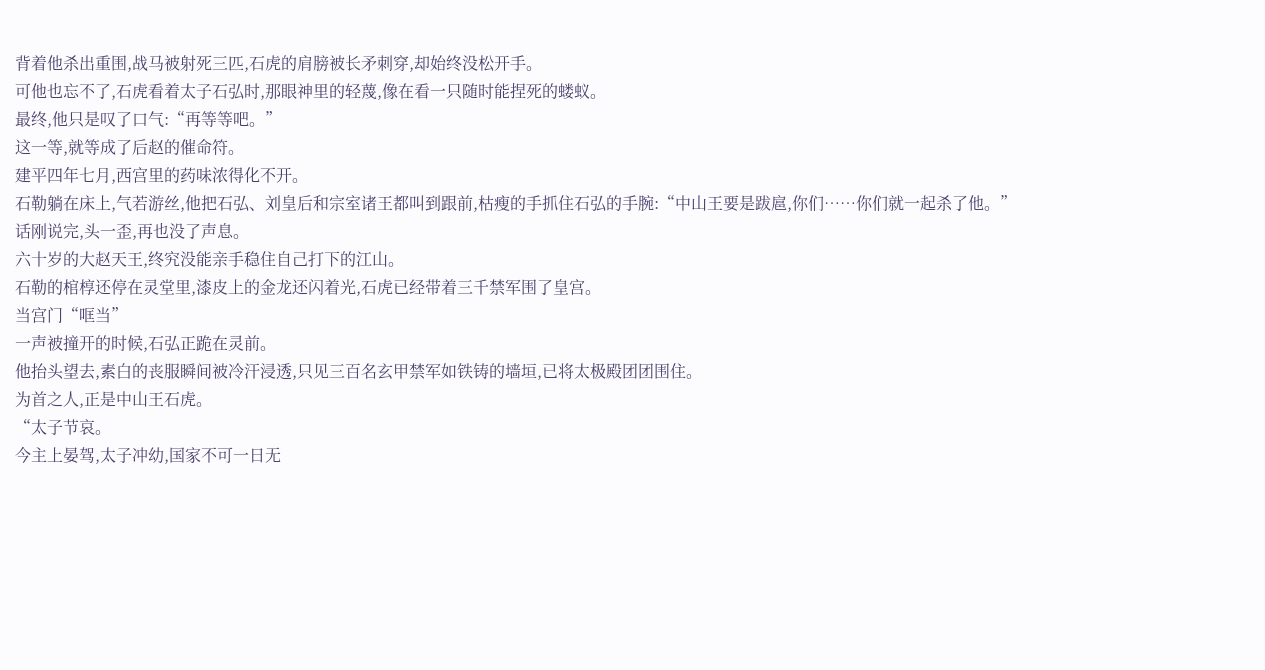背着他杀出重围,战马被射死三匹,石虎的肩膀被长矛刺穿,却始终没松开手。
可他也忘不了,石虎看着太子石弘时,那眼神里的轻蔑,像在看一只随时能捏死的蝼蚁。
最终,他只是叹了口气:“再等等吧。”
这一等,就等成了后赵的催命符。
建平四年七月,西宫里的药味浓得化不开。
石勒躺在床上,气若游丝,他把石弘、刘皇后和宗室诸王都叫到跟前,枯瘦的手抓住石弘的手腕:“中山王要是跋扈,你们……你们就一起杀了他。”
话刚说完,头一歪,再也没了声息。
六十岁的大赵天王,终究没能亲手稳住自己打下的江山。
石勒的棺椁还停在灵堂里,漆皮上的金龙还闪着光,石虎已经带着三千禁军围了皇宫。
当宫门“哐当”
一声被撞开的时候,石弘正跪在灵前。
他抬头望去,素白的丧服瞬间被冷汗浸透,只见三百名玄甲禁军如铁铸的墙垣,已将太极殿团团围住。
为首之人,正是中山王石虎。
“太子节哀。
今主上晏驾,太子冲幼,国家不可一日无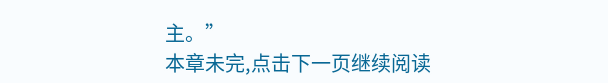主。”
本章未完,点击下一页继续阅读